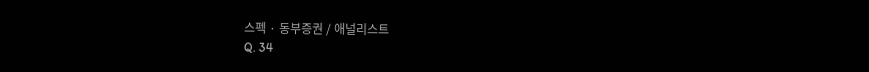스펙 · 동부증권 / 애널리스트
Q. 34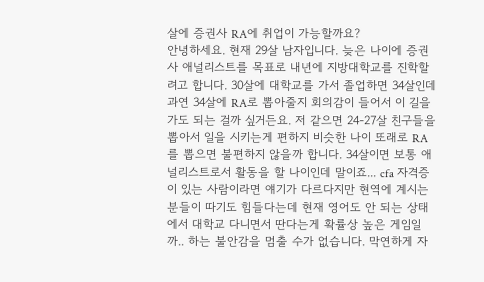살에 증권사 RA에 취업이 가능할까요?
안녕하세요. 현재 29살 남자입니다. 늦은 나이에 증권사 애널리스트를 목표로 내년에 지방대학교를 진학할려고 합니다. 30살에 대학교를 가서 졸업하면 34살인데 과연 34살에 RA로 뽑아줄지 회의감이 들어서 이 길을 가도 되는 걸까 싶거든요. 저 같으면 24-27살 친구들을 뽑아서 일을 시키는게 편하지 비슷한 나이 또래로 RA를 뽑으면 불편하지 않을까 합니다. 34살이면 보통 애널리스트로서 활동을 할 나이인데 말이죠... cfa 자격증이 있는 사람이라면 얘기가 다르다지만 현역에 계시는 분들이 따기도 힘들다는데 현재 영어도 안 되는 상태에서 대학교 다니면서 딴다는게 확률상 높은 게임일까.. 하는 불안감을 멈출 수가 없습니다. 막연하게 자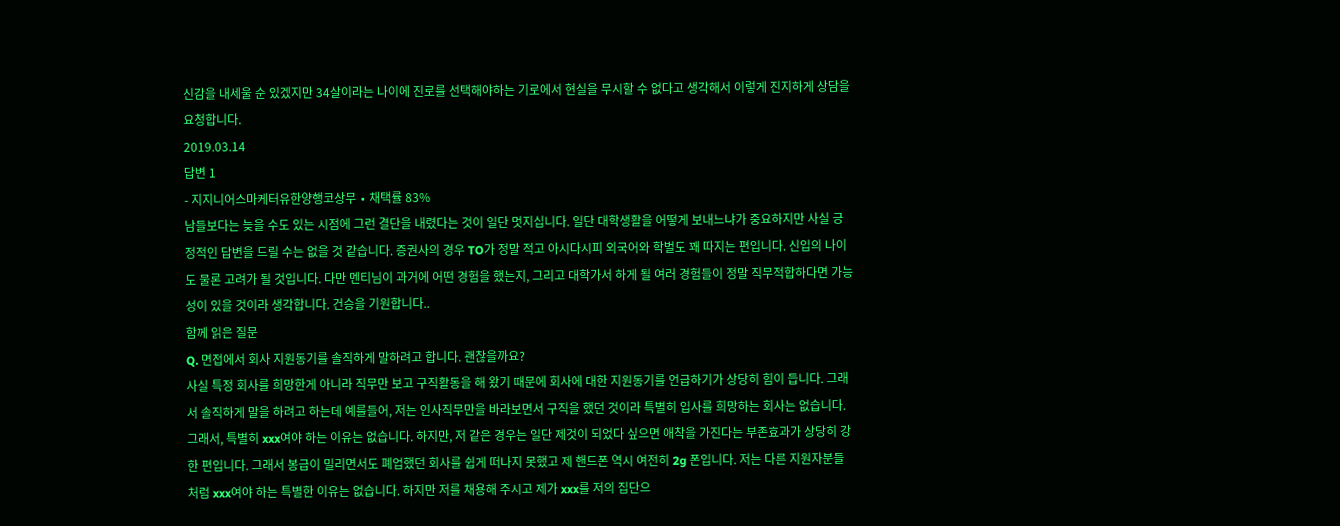신감을 내세울 순 있겠지만 34살이라는 나이에 진로를 선택해야하는 기로에서 현실을 무시할 수 없다고 생각해서 이렇게 진지하게 상담을 요청합니다.
2019.03.14
답변 1
- 지지니어스마케터유한양행코상무 ∙ 채택률 83%
남들보다는 늦을 수도 있는 시점에 그런 결단을 내렸다는 것이 일단 멋지십니다. 일단 대학생활을 어떻게 보내느냐가 중요하지만 사실 긍정적인 답변을 드릴 수는 없을 것 같습니다. 증권사의 경우 TO가 정말 적고 아시다시피 외국어와 학벌도 꽤 따지는 편입니다. 신입의 나이도 물론 고려가 될 것입니다. 다만 멘티님이 과거에 어떤 경험을 했는지, 그리고 대학가서 하게 될 여러 경험들이 정말 직무적합하다면 가능성이 있을 것이라 생각합니다. 건승을 기원합니다..
함께 읽은 질문
Q. 면접에서 회사 지원동기를 솔직하게 말하려고 합니다. 괜찮을까요?
사실 특정 회사를 희망한게 아니라 직무만 보고 구직활동을 해 왔기 때문에 회사에 대한 지원동기를 언급하기가 상당히 힘이 듭니다. 그래서 솔직하게 말을 하려고 하는데 예를들어, 저는 인사직무만을 바라보면서 구직을 했던 것이라 특별히 입사를 희망하는 회사는 없습니다. 그래서, 특별히 xxx여야 하는 이유는 없습니다. 하지만, 저 같은 경우는 일단 제것이 되었다 싶으면 애착을 가진다는 부존효과가 상당히 강한 편입니다. 그래서 봉급이 밀리면서도 폐업했던 회사를 쉽게 떠나지 못했고 제 핸드폰 역시 여전히 2g 폰입니다. 저는 다른 지원자분들 처럼 xxx여야 하는 특별한 이유는 없습니다. 하지만 저를 채용해 주시고 제가 xxx를 저의 집단으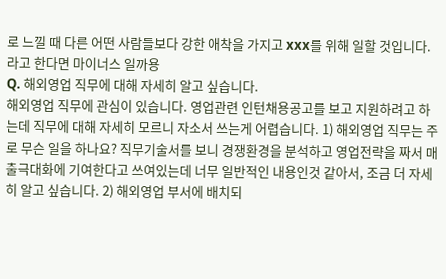로 느낄 때 다른 어떤 사람들보다 강한 애착을 가지고 xxx를 위해 일할 것입니다. 라고 한다면 마이너스 일까용
Q. 해외영업 직무에 대해 자세히 알고 싶습니다.
해외영업 직무에 관심이 있습니다. 영업관련 인턴채용공고를 보고 지원하려고 하는데 직무에 대해 자세히 모르니 자소서 쓰는게 어렵습니다. 1) 해외영업 직무는 주로 무슨 일을 하나요? 직무기술서를 보니 경쟁환경을 분석하고 영업전략을 짜서 매출극대화에 기여한다고 쓰여있는데 너무 일반적인 내용인것 같아서, 조금 더 자세히 알고 싶습니다. 2) 해외영업 부서에 배치되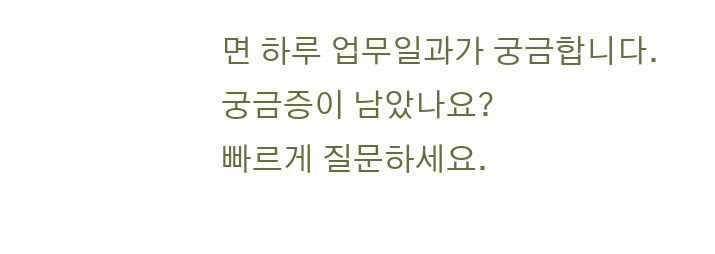면 하루 업무일과가 궁금합니다.
궁금증이 남았나요?
빠르게 질문하세요.